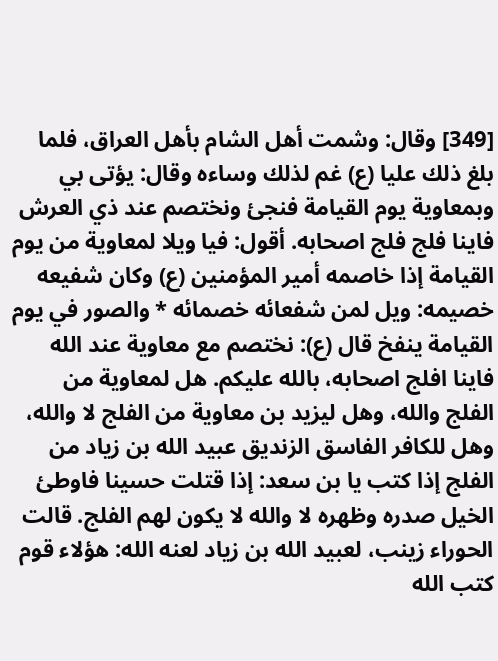[349] وقال: وشمت أهل الشام بأهل العراق، فلما بلغ ذلك عليا (ع) غم لذلك وساءه وقال: يؤتى بي وبمعاوية يوم القيامة فنجئ ونختصم عند ذي العرش فاينا فلج فلج اصحابه. أقول: فيا ويلا لمعاوية من يوم القيامة إذا خاصمه أمير المؤمنين (ع) وكان شفيعه خصيمه: ويل لمن شفعائه خصمائه * والصور في يوم القيامة ينفخ قال (ع): نختصم مع معاوية عند الله فاينا افلج اصحابه، بالله عليكم. هل لمعاوية من الفلج والله، وهل ليزيد بن معاوية من الفلج لا والله، وهل للكافر الفاسق الزنديق عبيد الله بن زياد من الفلج إذا كتب يا بن سعد: إذا قتلت حسينا فاوطئ الخيل صدره وظهره لا والله لا يكون لهم الفلج. قالت الحوراء زينب، لعبيد الله بن زياد لعنه الله: هؤلاء قوم كتب الله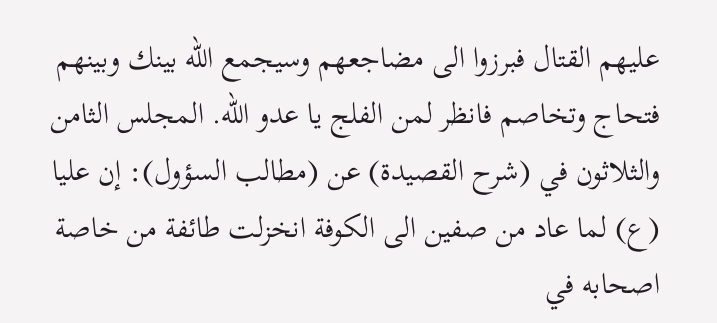عليهم القتال فبرزوا الى مضاجعهم وسيجمع الله بينك وبينهم فتحاج وتخاصم فانظر لمن الفلج يا عدو الله. المجلس الثامن والثلاثون في (شرح القصيدة) عن (مطالب السؤول): إن عليا (ع) لما عاد من صفين الى الكوفة انخزلت طائفة من خاصة اصحابه في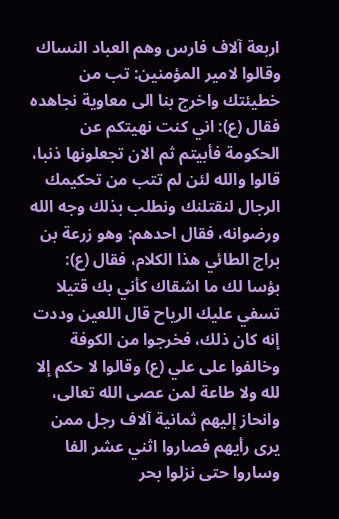اربعة آلاف فارس وهم العباد النساك وقالوا لامير المؤمنين: تب من خطيئتك واخرج بنا الى معاوية نجاهده فقال (ع): اني كنت نهيتكم عن الحكومة فأبيتم ثم الان تجعلونها ذنبا، قالوا والله لئن لم تتب من تحكيمك الرجال لنقتلنك ونطلب بذلك وجه الله ورضوانه، فقال احدهم: وهو زرعة بن براج الطائي هذا الكلام، فقال (ع): بؤسا لك ما اشقاك كأني بك قتيلا تسفي عليك الرياح قال اللعين وددت إنه كان ذلك، فخرجوا من الكوفة وخالفوا على علي (ع) وقالوا لا حكم إلا لله ولا طاعة لمن عصى الله تعالى، وانحاز إليهم ثمانية آلاف رجل ممن يرى رأيهم فصاروا اثني عشر الفا وساروا حتى نزلوا بحر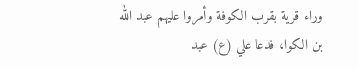وراء قرية بقرب الكوفة وأمروا عليهم عبد الله بن الكوا، فدعا علي (ع) عبد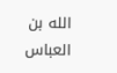الله بن العباس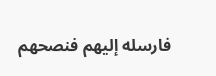فارسله إليهم فنصحهم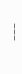___